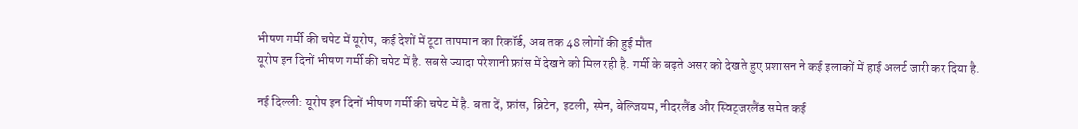भीषण गर्मी की चपेट में यूरोप, कई देशों में टूटा तापमान का रिकॉर्ड, अब तक 48 लोगों की हुई मौत
यूरोप इन दिनों भीषण गर्मी की चपेट में है. सबसे ज्यादा परेशानी फ्रांस में देखने को मिल रही है. गर्मी के बढ़ते असर को देखते हुए प्रशासन ने कई इलाकों में हाई अलर्ट जारी कर दिया है.

नई दिल्ली: यूरोप इन दिनों भीषण गर्मी की चपेट में है. बता दें, फ्रांस, ब्रिटेन, इटली, स्पेन, बेल्जियम, नीदरलैंड और स्विट्जरलैंड समेत कई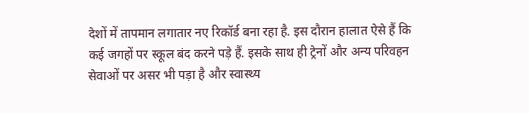देशों में तापमान लगातार नए रिकॉर्ड बना रहा है. इस दौरान हालात ऐसे हैं कि कई जगहों पर स्कूल बंद करने पड़े हैं. इसके साथ ही ट्रेनों और अन्य परिवहन सेवाओं पर असर भी पड़ा है और स्वास्थ्य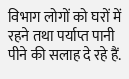विभाग लोगों को घरों में रहने तथा पर्याप्त पानी पीने की सलाह दे रहे हैं.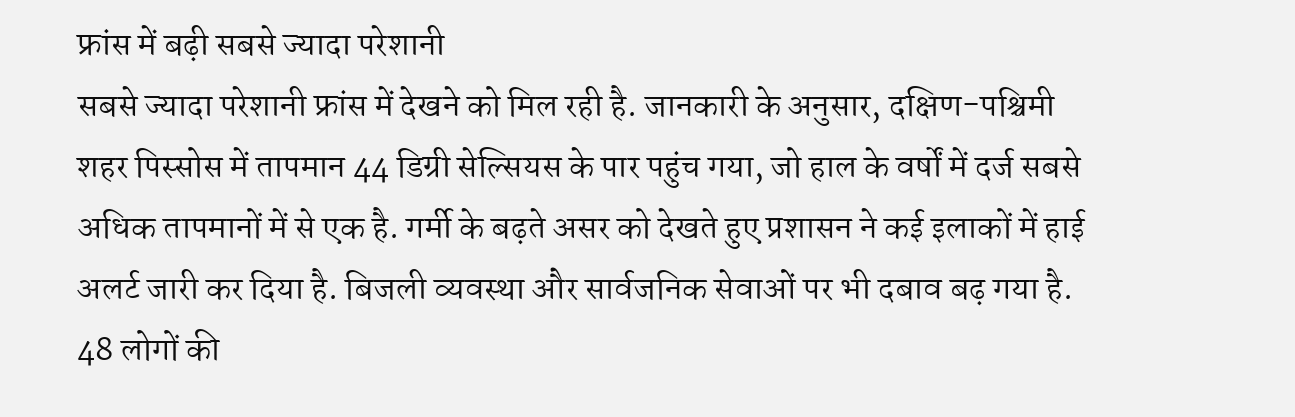फ्रांस में बढ़ी सबसे ज्यादा परेशानी
सबसे ज्यादा परेशानी फ्रांस में देखने को मिल रही है. जानकारी के अनुसार, दक्षिण-पश्चिमी शहर पिस्सोस में तापमान 44 डिग्री सेल्सियस के पार पहुंच गया, जो हाल के वर्षों में दर्ज सबसे अधिक तापमानों में से एक है. गर्मी के बढ़ते असर को देखते हुए प्रशासन ने कई इलाकों में हाई अलर्ट जारी कर दिया है. बिजली व्यवस्था और सार्वजनिक सेवाओं पर भी दबाव बढ़ गया है.
48 लोगों की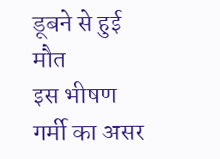डूबने से हुई मौत
इस भीषण गर्मी का असर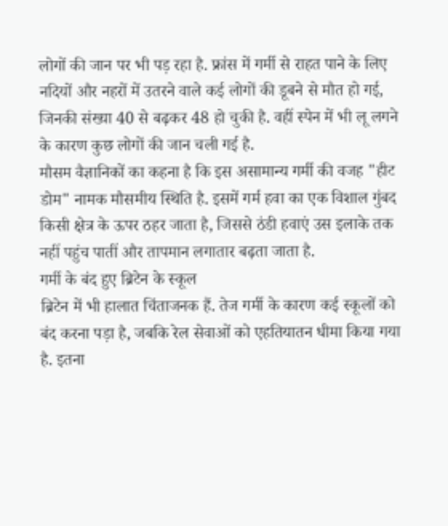लोगों की जान पर भी पड़ रहा है. फ्रांस में गर्मी से राहत पाने के लिए नदियों और नहरों में उतरने वाले कई लोगों की डूबने से मौत हो गई, जिनकी संख्या 40 से बढ़कर 48 हो चुकी है. वहीं स्पेन में भी लू लगने के कारण कुछ लोगों की जान चली गई है.
मौसम वैज्ञानिकों का कहना है कि इस असामान्य गर्मी की वजह "हीट डोम" नामक मौसमीय स्थिति है. इसमें गर्म हवा का एक विशाल गुंबद किसी क्षेत्र के ऊपर ठहर जाता है, जिससे ठंडी हवाएं उस इलाके तक नहीं पहुंच पातीं और तापमान लगातार बढ़ता जाता है.
गर्मी के बंद हुए ब्रिटेन के स्कूल
ब्रिटेन में भी हालात चिंताजनक हैं. तेज गर्मी के कारण कई स्कूलों को बंद करना पड़ा है, जबकि रेल सेवाओं को एहतियातन धीमा किया गया है. इतना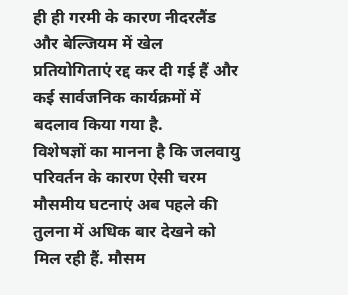ही ही गरमी के कारण नीदरलैंड और बेल्जियम में खेल प्रतियोगिताएं रद्द कर दी गई हैं और कई सार्वजनिक कार्यक्रमों में बदलाव किया गया है.
विशेषज्ञों का मानना है कि जलवायु परिवर्तन के कारण ऐसी चरम मौसमीय घटनाएं अब पहले की तुलना में अधिक बार देखने को मिल रही हैं. मौसम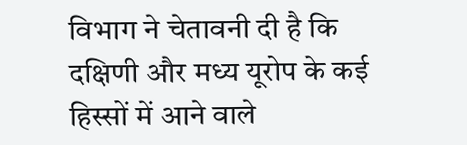विभाग ने चेतावनी दी है कि दक्षिणी और मध्य यूरोप के कई हिस्सों में आने वाले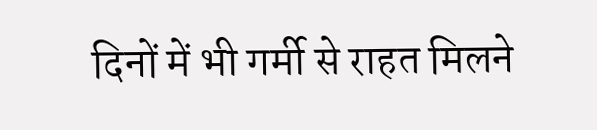दिनों में भी गर्मी से राहत मिलने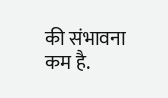की संभावना कम है.